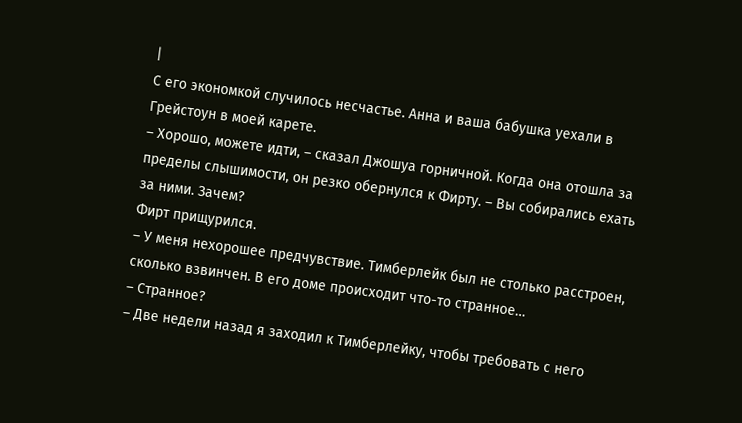|
С его экономкой случилось несчастье. Анна и ваша бабушка уехали в Грейстоун в моей карете.
– Хорошо, можете идти, – сказал Джошуа горничной. Когда она отошла за пределы слышимости, он резко обернулся к Фирту. – Вы собирались ехать за ними. Зачем?
Фирт прищурился.
– У меня нехорошее предчувствие. Тимберлейк был не столько расстроен, сколько взвинчен. В его доме происходит что-то странное…
– Странное?
– Две недели назад я заходил к Тимберлейку, чтобы требовать с него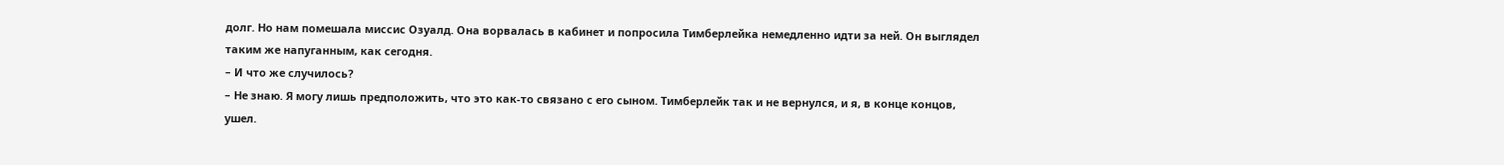долг. Но нам помешала миссис Озуалд. Она ворвалась в кабинет и попросила Тимберлейка немедленно идти за ней. Он выглядел таким же напуганным, как сегодня.
– И что же случилось?
– Не знаю. Я могу лишь предположить, что это как-то связано с его сыном. Тимберлейк так и не вернулся, и я, в конце концов, ушел.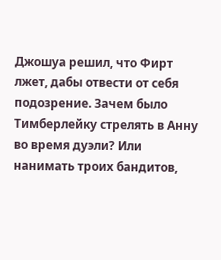Джошуа решил, что Фирт лжет, дабы отвести от себя подозрение. Зачем было Тимберлейку стрелять в Анну во время дуэли? Или нанимать троих бандитов,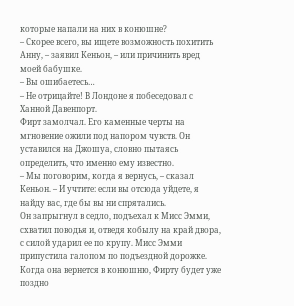которые напали на них в конюшне?
– Скорее всего, вы ищете возможность похитить Анну, – заявил Кеньон, – или причинить вред моей бабушке.
– Вы ошибаетесь…
– Не отрицайте! В Лондоне я побеседовал с Ханной Давенпорт.
Фирт замолчал. Его каменные черты на мгновение ожили под напором чувств. Он уставился на Джошуа, словно пытаясь определить, что именно ему известно.
– Мы поговорим, когда я вернусь, – сказал Кеньон. – И учтите: если вы отсюда уйдете, я найду вас, где бы вы ни спрятались.
Он запрыгнул в седло, подъехал к Мисс Эмми, схватил поводья и, отведя кобылу на край двора, с силой ударил ее по крупу. Мисс Эмми припустила галопом по подъездной дорожке. Когда она вернется в конюшню, Фирту будет уже поздно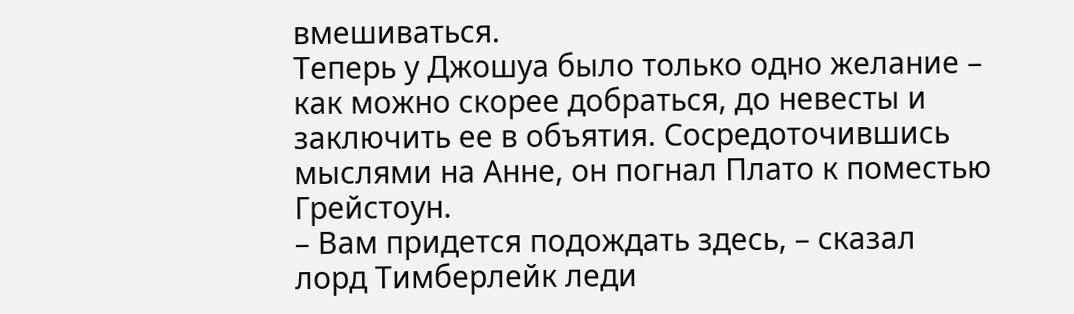вмешиваться.
Теперь у Джошуа было только одно желание – как можно скорее добраться, до невесты и заключить ее в объятия. Сосредоточившись мыслями на Анне, он погнал Плато к поместью Грейстоун.
– Вам придется подождать здесь, – сказал лорд Тимберлейк леди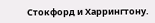Стокфорд и Харрингтону.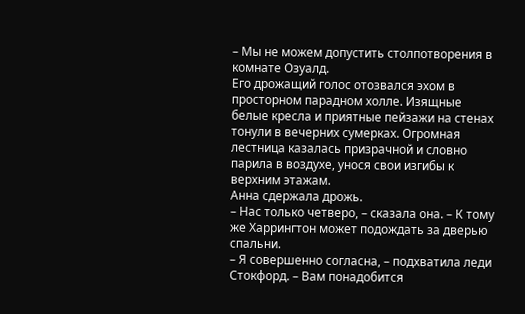– Мы не можем допустить столпотворения в комнате Озуалд.
Его дрожащий голос отозвался эхом в просторном парадном холле. Изящные белые кресла и приятные пейзажи на стенах тонули в вечерних сумерках. Огромная лестница казалась призрачной и словно парила в воздухе, унося свои изгибы к верхним этажам.
Анна сдержала дрожь.
– Нас только четверо, – сказала она. – К тому же Харрингтон может подождать за дверью спальни.
– Я совершенно согласна, – подхватила леди Стокфорд. – Вам понадобится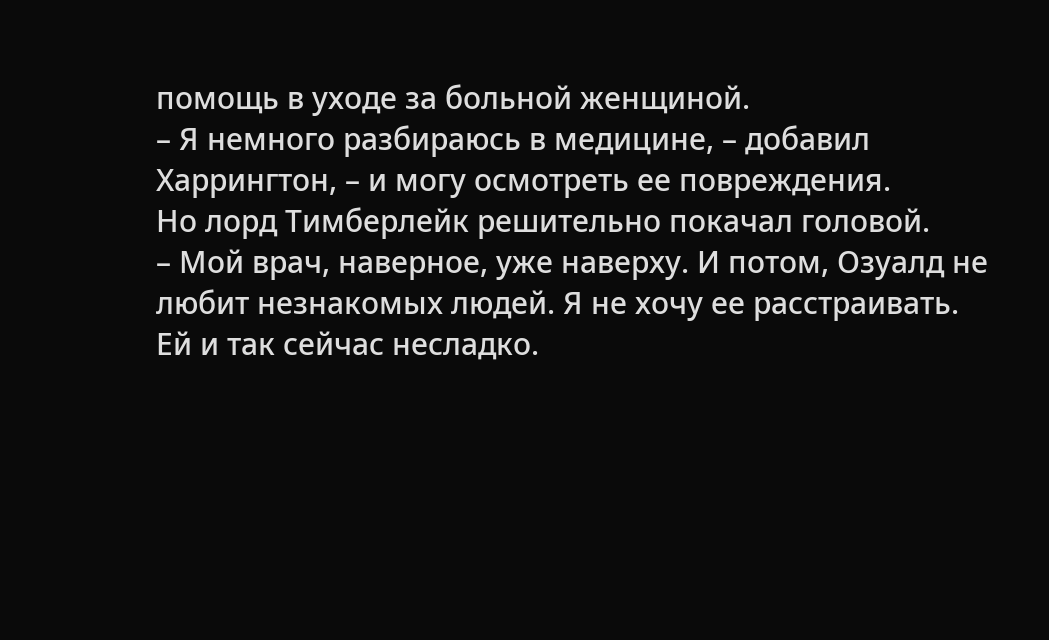помощь в уходе за больной женщиной.
– Я немного разбираюсь в медицине, – добавил Харрингтон, – и могу осмотреть ее повреждения.
Но лорд Тимберлейк решительно покачал головой.
– Мой врач, наверное, уже наверху. И потом, Озуалд не любит незнакомых людей. Я не хочу ее расстраивать. Ей и так сейчас несладко.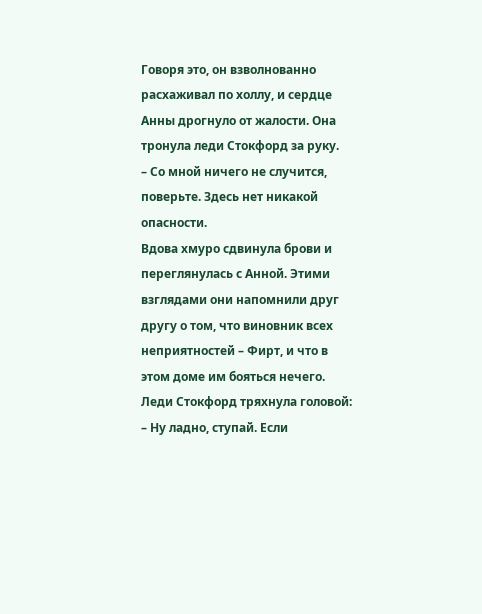Говоря это, он взволнованно расхаживал по холлу, и сердце Анны дрогнуло от жалости. Она тронула леди Стокфорд за руку.
– Со мной ничего не случится, поверьте. Здесь нет никакой опасности.
Вдова хмуро сдвинула брови и переглянулась с Анной. Этими взглядами они напомнили друг другу о том, что виновник всех неприятностей – Фирт, и что в этом доме им бояться нечего. Леди Стокфорд тряхнула головой:
– Ну ладно, ступай. Если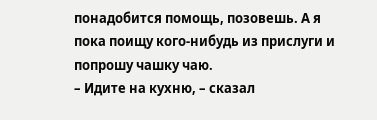понадобится помощь, позовешь. А я пока поищу кого-нибудь из прислуги и попрошу чашку чаю.
– Идите на кухню, – сказал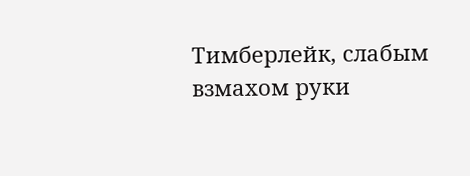Тимберлейк, слабым взмахом руки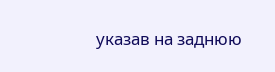указав на заднюю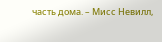часть дома. – Мисс Невилл,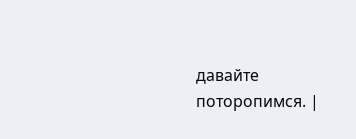давайте поторопимся. |